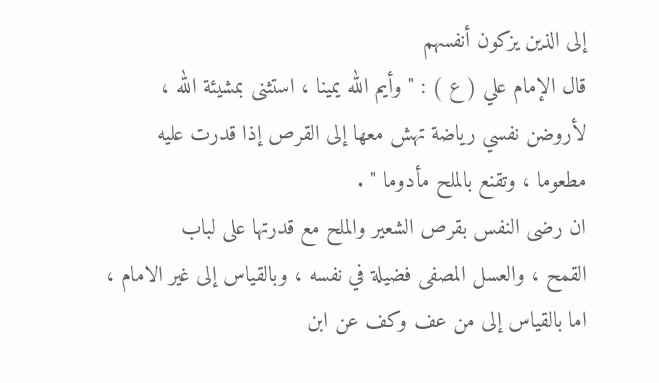إلى الذين يزكون أنفسهم
قال الإمام علي ( ع ) : " وأيم الله يمينا ، استثنى بمشيئة الله ،
لأروضن نفسي رياضة تهش معها إلى القرص إذا قدرت عليه
مطعوما ، وتقنع بالملح مأدوما " .
ان رضى النفس بقرص الشعير والملح مع قدرتها على لباب
القمح ، والعسل المصفى فضيلة في نفسه ، وبالقياس إلى غير الامام ،
اما بالقياس إلى من عف وكف عن ابن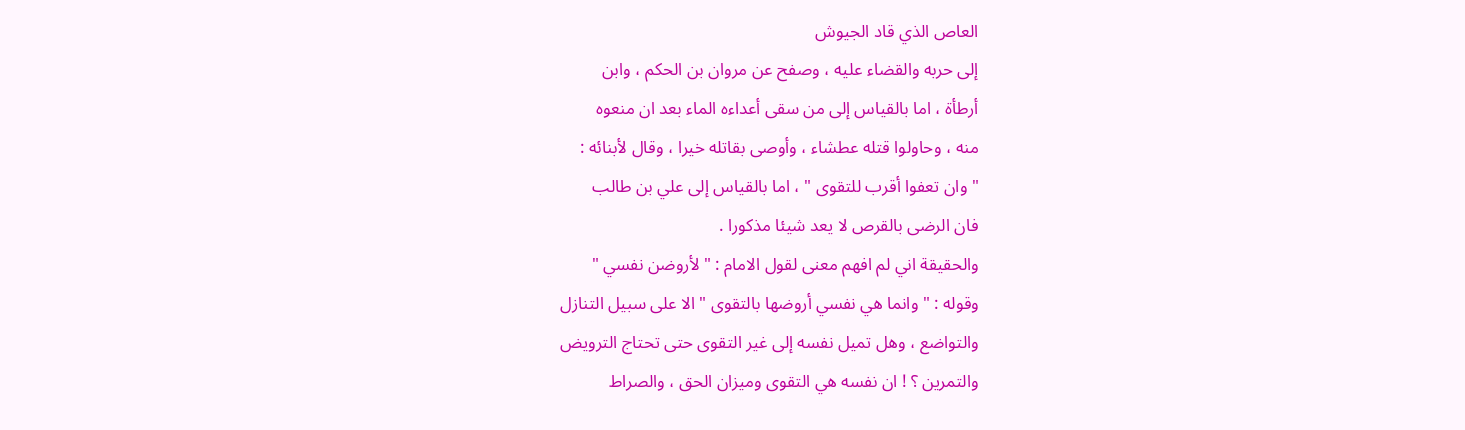العاص الذي قاد الجيوش
إلى حربه والقضاء عليه ، وصفح عن مروان بن الحكم ، وابن
أرطأة ، اما بالقياس إلى من سقى أعداءه الماء بعد ان منعوه
منه ، وحاولوا قتله عطشاء ، وأوصى بقاتله خيرا ، وقال لأبنائه :
" وان تعفوا أقرب للتقوى " ، اما بالقياس إلى علي بن طالب
فان الرضى بالقرص لا يعد شيئا مذكورا .
والحقيقة اني لم افهم معنى لقول الامام : " لأروضن نفسي "
وقوله : " وانما هي نفسي أروضها بالتقوى " الا على سبيل التنازل
والتواضع ، وهل تميل نفسه إلى غير التقوى حتى تحتاج الترويض
والتمرين ؟ ! ان نفسه هي التقوى وميزان الحق ، والصراط